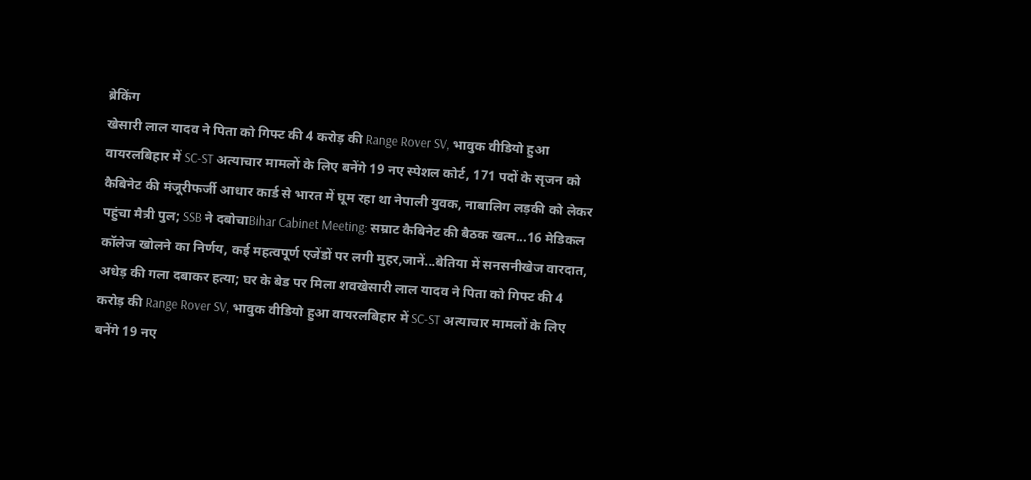ब्रेकिंग
खेसारी लाल यादव ने पिता को गिफ्ट की 4 करोड़ की Range Rover SV, भावुक वीडियो हुआ वायरलबिहार में SC-ST अत्याचार मामलों के लिए बनेंगे 19 नए स्पेशल कोर्ट, 171 पदों के सृजन को कैबिनेट की मंजूरीफर्जी आधार कार्ड से भारत में घूम रहा था नेपाली युवक, नाबालिग लड़की को लेकर पहुंचा मैत्री पुल; SSB ने दबोचाBihar Cabinet Meeting: सम्राट कैबिनेट की बैठक खत्म...16 मेडिकल कॉलेज खोलने का निर्णय, कई महत्वपूर्ण एजेंडों पर लगी मुहर,जानें...बेतिया में सनसनीखेज वारदात, अधेड़ की गला दबाकर हत्या; घर के बेड पर मिला शवखेसारी लाल यादव ने पिता को गिफ्ट की 4 करोड़ की Range Rover SV, भावुक वीडियो हुआ वायरलबिहार में SC-ST अत्याचार मामलों के लिए बनेंगे 19 नए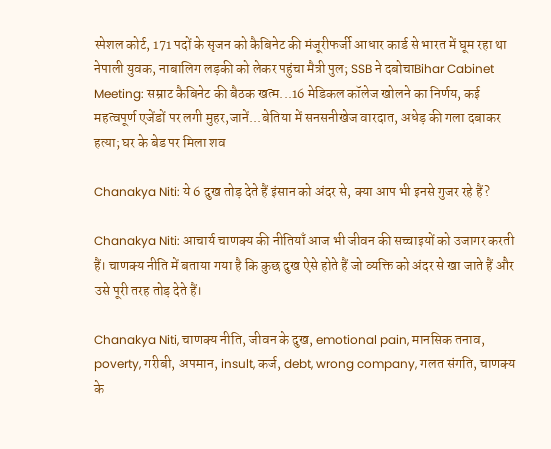स्पेशल कोर्ट, 171 पदों के सृजन को कैबिनेट की मंजूरीफर्जी आधार कार्ड से भारत में घूम रहा था नेपाली युवक, नाबालिग लड़की को लेकर पहुंचा मैत्री पुल; SSB ने दबोचाBihar Cabinet Meeting: सम्राट कैबिनेट की बैठक खत्म...16 मेडिकल कॉलेज खोलने का निर्णय, कई महत्वपूर्ण एजेंडों पर लगी मुहर,जानें...बेतिया में सनसनीखेज वारदात, अधेड़ की गला दबाकर हत्या; घर के बेड पर मिला शव

Chanakya Niti: ये 6 दुख तोड़ देते हैं इंसान को अंदर से, क्या आप भी इनसे गुजर रहे हैं?

Chanakya Niti: आचार्य चाणक्य की नीतियाँ आज भी जीवन की सच्चाइयों को उजागर करती हैं। चाणक्य नीति में बताया गया है कि कुछ दुख ऐसे होते हैं जो व्यक्ति को अंदर से खा जाते हैं और उसे पूरी तरह तोड़ देते हैं।

Chanakya Niti, चाणक्य नीति, जीवन के दुख, emotional pain, मानसिक तनाव, poverty, गरीबी, अपमान, insult, कर्ज, debt, wrong company, गलत संगति, चाणक्य के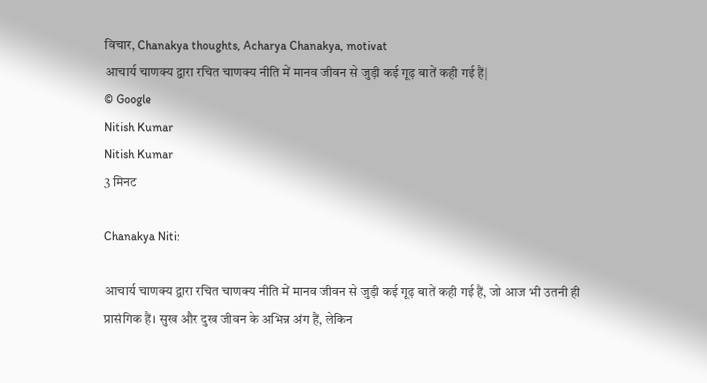विचार, Chanakya thoughts, Acharya Chanakya, motivat
आचार्य चाणक्य द्वारा रचित चाणक्य नीति में मानव जीवन से जुड़ी कई गूढ़ बातें कही गई हैं|
© Google
Nitish Kumar
Nitish Kumar
3 मिनट

Chanakya Niti:

आचार्य चाणक्य द्वारा रचित चाणक्य नीति में मानव जीवन से जुड़ी कई गूढ़ बातें कही गई हैं, जो आज भी उतनी ही प्रासंगिक हैं। सुख और दुख जीवन के अभिन्न अंग हैं, लेकिन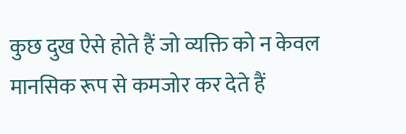कुछ दुख ऐसे होते हैं जो व्यक्ति को न केवल मानसिक रूप से कमजोर कर देते हैं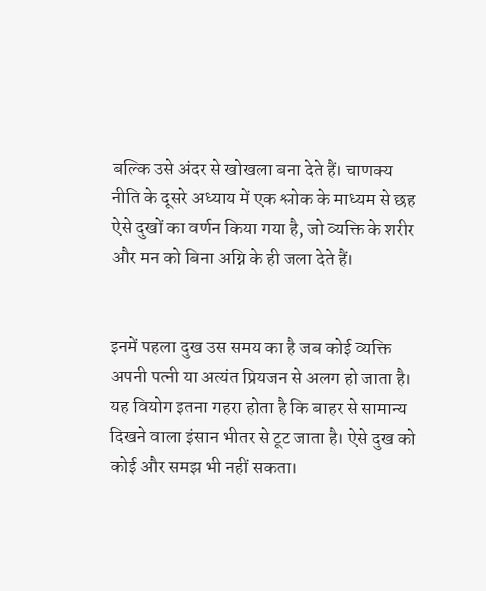बल्कि उसे अंदर से खोखला बना देते हैं। चाणक्य नीति के दूसरे अध्याय में एक श्लोक के माध्यम से छह ऐसे दुखों का वर्णन किया गया है, जो व्यक्ति के शरीर और मन को बिना अग्नि के ही जला देते हैं।


इनमें पहला दुख उस समय का है जब कोई व्यक्ति अपनी पत्नी या अत्यंत प्रियजन से अलग हो जाता है। यह वियोग इतना गहरा होता है कि बाहर से सामान्य दिखने वाला इंसान भीतर से टूट जाता है। ऐसे दुख को कोई और समझ भी नहीं सकता।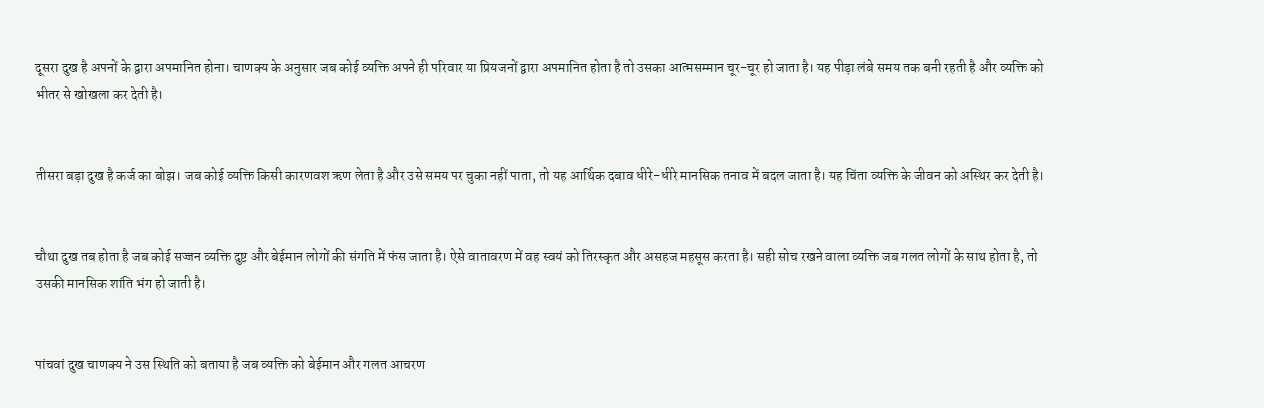दूसरा दुख है अपनों के द्वारा अपमानित होना। चाणक्य के अनुसार जब कोई व्यक्ति अपने ही परिवार या प्रियजनों द्वारा अपमानित होता है तो उसका आत्मसम्मान चूर-चूर हो जाता है। यह पीड़ा लंबे समय तक बनी रहती है और व्यक्ति को भीतर से खोखला कर देती है।


तीसरा बड़ा दुख है कर्ज का बोझ। जब कोई व्यक्ति किसी कारणवश ऋण लेता है और उसे समय पर चुका नहीं पाता, तो यह आर्थिक दबाव धीरे-धीरे मानसिक तनाव में बदल जाता है। यह चिंता व्यक्ति के जीवन को अस्थिर कर देती है।


चौथा दुख तब होता है जब कोई सज्जन व्यक्ति दुष्ट और बेईमान लोगों की संगति में फंस जाता है। ऐसे वातावरण में वह स्वयं को तिरस्कृत और असहज महसूस करता है। सही सोच रखने वाला व्यक्ति जब गलत लोगों के साथ होता है, तो उसकी मानसिक शांति भंग हो जाती है।


पांचवां दुख चाणक्य ने उस स्थिति को बताया है जब व्यक्ति को बेईमान और गलत आचरण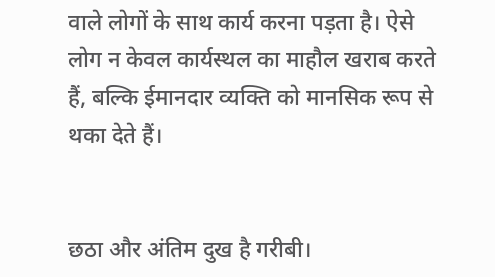वाले लोगों के साथ कार्य करना पड़ता है। ऐसे लोग न केवल कार्यस्थल का माहौल खराब करते हैं, बल्कि ईमानदार व्यक्ति को मानसिक रूप से थका देते हैं।


छठा और अंतिम दुख है गरीबी।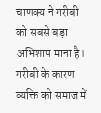चाणक्य ने गरीबी को सबसे बड़ा अभिशाप माना है। गरीबी के कारण व्यक्ति को समाज में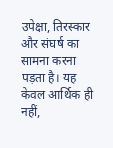उपेक्षा, तिरस्कार और संघर्ष का सामना करना पड़ता है। यह केवल आर्थिक ही नहीं,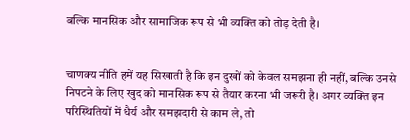बल्कि मानसिक और सामाजिक रूप से भी व्यक्ति को तोड़ देती है।


चाणक्य नीति हमें यह सिखाती है कि इन दुखों को केवल समझना ही नहीं, बल्कि उनसे निपटने के लिए खुद को मानसिक रूप से तैयार करना भी जरूरी है। अगर व्यक्ति इन परिस्थितियों में धैर्य और समझदारी से काम ले, तो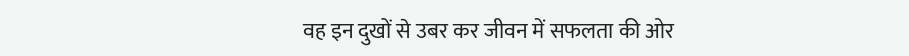वह इन दुखों से उबर कर जीवन में सफलता की ओर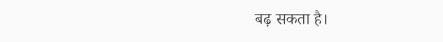बढ़ सकता है।